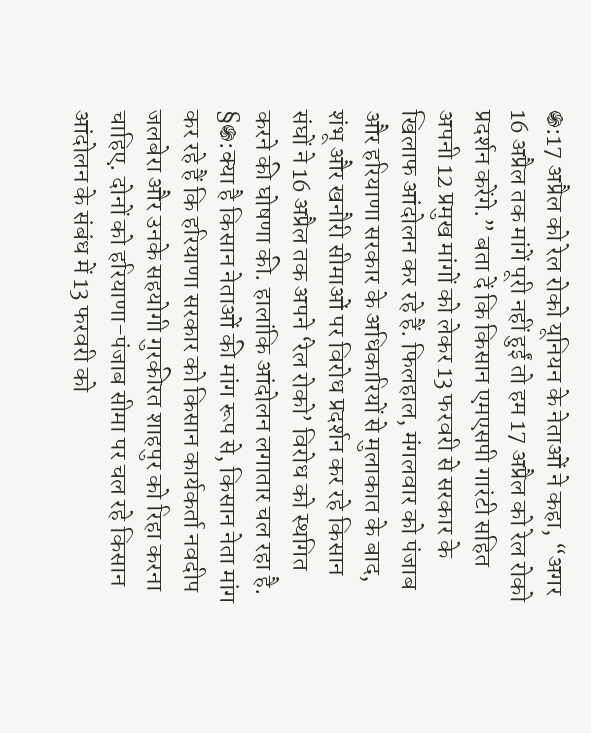֍:17 अप्रैल को रेल रोको यूनियन के नेताओं ने कहा, “अगर 16 अप्रैल तक मांगें पूरी नहीं हुईं तो हम 17 अप्रैल को रेल रोको प्रदर्शन करेंगे.” बता दें कि किसान एमएसपी गारंटी सहित अपनी 12 प्रमुख मांगों को लेकर 13 फरवरी से सरकार के खिलाफ आंदोलन कर रहे हैं. फिलहाल, मंगलवार को पंजाब और हरियाणा सरकार के अधिकारियों से मुलाकात के बाद, शंभू और खनौरी सीमाओं पर विरोध प्रदर्शन कर रहे किसान संघों ने 16 अप्रैल तक अपने ‘रेल रोको’ विरोध को स्थगित करने की घोषणा की. हालांकि आंदोलन लगातार चल रहा है.
§֍:क्या है किसान नेताओं की मांग रूप से, किसान नेता मांग कर रहे हैं कि हरियाणा सरकार को किसान कार्यकर्ता नवदीप जलबेरा और उनके सहयोगी गुरकीरत शाहपुर को रिहा करना चाहिए. दोनों को हरियाणा-पंजाब सीमा पर चल रहे किसान आंदोलन के संबंध में 13 फरवरी को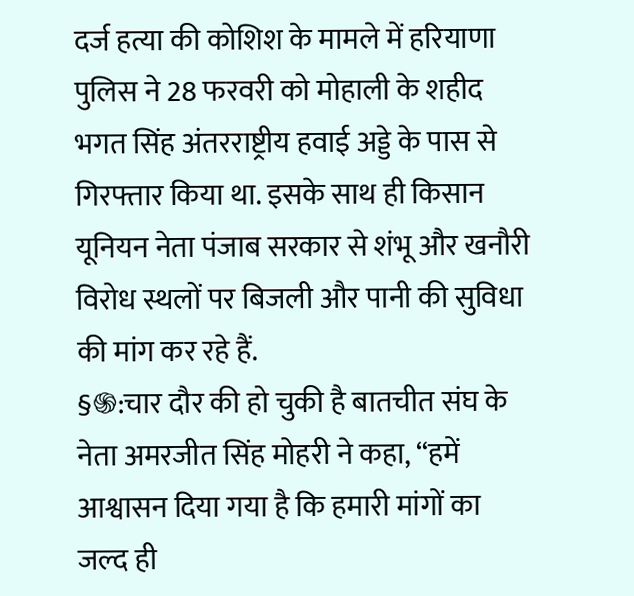दर्ज हत्या की कोशिश के मामले में हरियाणा पुलिस ने 28 फरवरी को मोहाली के शहीद भगत सिंह अंतरराष्ट्रीय हवाई अड्डे के पास से गिरफ्तार किया था. इसके साथ ही किसान यूनियन नेता पंजाब सरकार से शंभू और खनौरी विरोध स्थलों पर बिजली और पानी की सुविधा की मांग कर रहे हैं.
§֍:चार दौर की हो चुकी है बातचीत संघ के नेता अमरजीत सिंह मोहरी ने कहा, “हमें आश्वासन दिया गया है कि हमारी मांगों का जल्द ही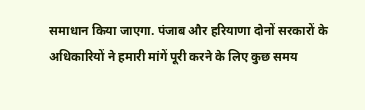समाधान किया जाएगा. पंजाब और हरियाणा दोनों सरकारों के अधिकारियों ने हमारी मांगें पूरी करने के लिए कुछ समय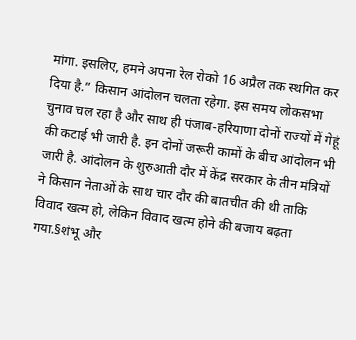मांगा. इसलिए, हमने अपना रेल रोको 16 अप्रैल तक स्थगित कर दिया है.” किसान आंदोलन चलता रहेगा. इस समय लोकसभा चुनाव चल रहा है और साथ ही पंजाब-हरियाणा दोनों राज्यों में गेहूं की कटाई भी जारी है. इन दोनों जरूरी कामों के बीच आंदोलन भी जारी है. आंदोलन के शुरुआती दौर में केंद्र सरकार के तीन मंत्रियों ने किसान नेताओं के साथ चार दौर की बातचीत की थी ताकि विवाद खत्म हो, लेकिन विवाद खत्म होने की बजाय बढ़ता गया.§शंभू और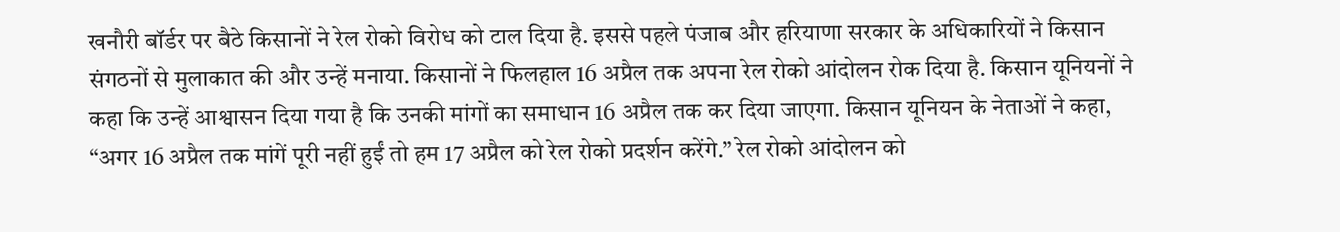खनौरी बॉर्डर पर बैठे किसानों ने रेल रोको विरोध को टाल दिया है. इससे पहले पंजाब और हरियाणा सरकार के अधिकारियों ने किसान संगठनों से मुलाकात की और उन्हें मनाया. किसानों ने फिलहाल 16 अप्रैल तक अपना रेल रोको आंदोलन रोक दिया है. किसान यूनियनों ने कहा कि उन्हें आश्वासन दिया गया है कि उनकी मांगों का समाधान 16 अप्रैल तक कर दिया जाएगा. किसान यूनियन के नेताओं ने कहा, “अगर 16 अप्रैल तक मांगें पूरी नहीं हुईं तो हम 17 अप्रैल को रेल रोको प्रदर्शन करेंगे.” रेल रोको आंदोलन को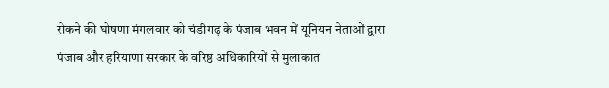रोकने की घोषणा मंगलवार को चंडीगढ़ के पंजाब भवन में यूनियन नेताओं द्वारा पंजाब और हरियाणा सरकार के वरिष्ठ अधिकारियों से मुलाकात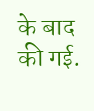के बाद की गई.